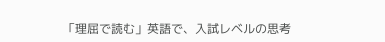「理屈で読む」英語で、入試レベルの思考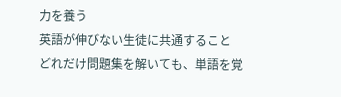力を養う
英語が伸びない生徒に共通すること
どれだけ問題集を解いても、単語を覚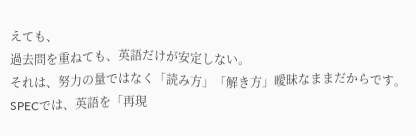えても、
過去問を重ねても、英語だけが安定しない。
それは、努力の量ではなく「読み方」「解き方」曖昧なままだからです。
SPECでは、英語を「再現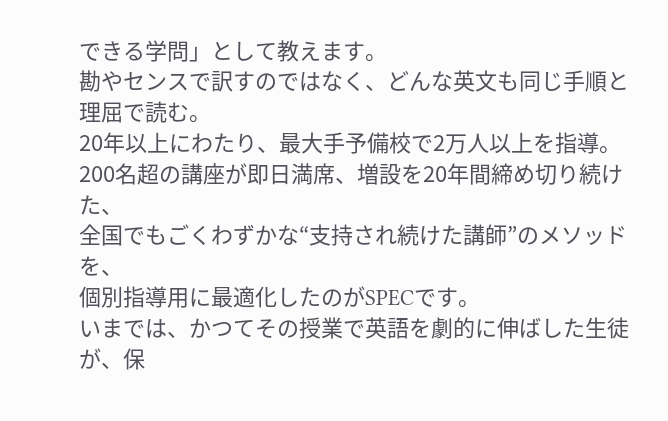できる学問」として教えます。
勘やセンスで訳すのではなく、どんな英文も同じ手順と理屈で読む。
20年以上にわたり、最大手予備校で2万人以上を指導。
200名超の講座が即日満席、増設を20年間締め切り続けた、
全国でもごくわずかな“支持され続けた講師”のメソッドを、
個別指導用に最適化したのがSPECです。
いまでは、かつてその授業で英語を劇的に伸ばした生徒が、保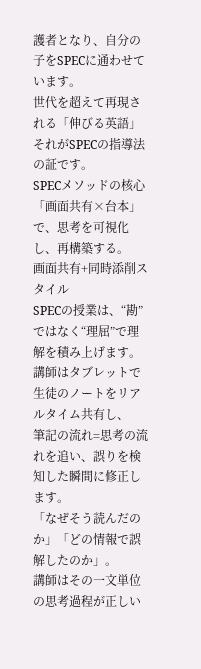護者となり、自分の子をSPECに通わせています。
世代を超えて再現される「伸びる英語」
それがSPECの指導法の証です。
SPECメソッドの核心
「画面共有×台本」で、思考を可視化し、再構築する。
画面共有+同時添削スタイル
SPECの授業は、“勘”ではなく“理屈”で理解を積み上げます。
講師はタブレットで生徒のノートをリアルタイム共有し、
筆記の流れ=思考の流れを追い、誤りを検知した瞬間に修正します。
「なぜそう読んだのか」「どの情報で誤解したのか」。
講師はその一文単位の思考過程が正しい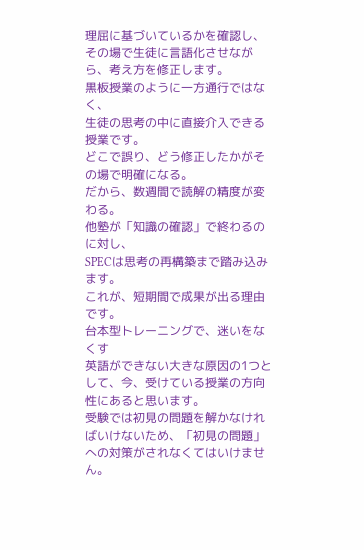理屈に基づいているかを確認し、
その場で生徒に言語化させながら、考え方を修正します。
黒板授業のように一方通行ではなく、
生徒の思考の中に直接介入できる授業です。
どこで誤り、どう修正したかがその場で明確になる。
だから、数週間で読解の精度が変わる。
他塾が「知識の確認」で終わるのに対し、
SPECは思考の再構築まで踏み込みます。
これが、短期間で成果が出る理由です。
台本型トレーニングで、迷いをなくす
英語ができない大きな原因の1つとして、今、受けている授業の方向性にあると思います。
受験では初見の問題を解かなければいけないため、「初見の問題」への対策がされなくてはいけません。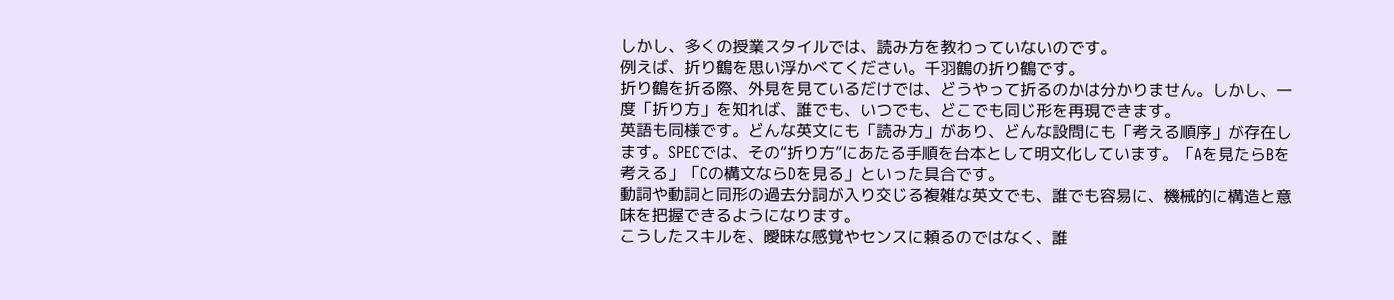しかし、多くの授業スタイルでは、読み方を教わっていないのです。
例えば、折り鶴を思い浮かべてください。千羽鶴の折り鶴です。
折り鶴を折る際、外見を見ているだけでは、どうやって折るのかは分かりません。しかし、一度「折り方」を知れば、誰でも、いつでも、どこでも同じ形を再現できます。
英語も同様です。どんな英文にも「読み方」があり、どんな設問にも「考える順序」が存在します。SPECでは、その“折り方”にあたる手順を台本として明文化しています。「Aを見たらBを考える」「Cの構文ならDを見る」といった具合です。
動詞や動詞と同形の過去分詞が入り交じる複雑な英文でも、誰でも容易に、機械的に構造と意味を把握できるようになります。
こうしたスキルを、曖昧な感覚やセンスに頼るのではなく、誰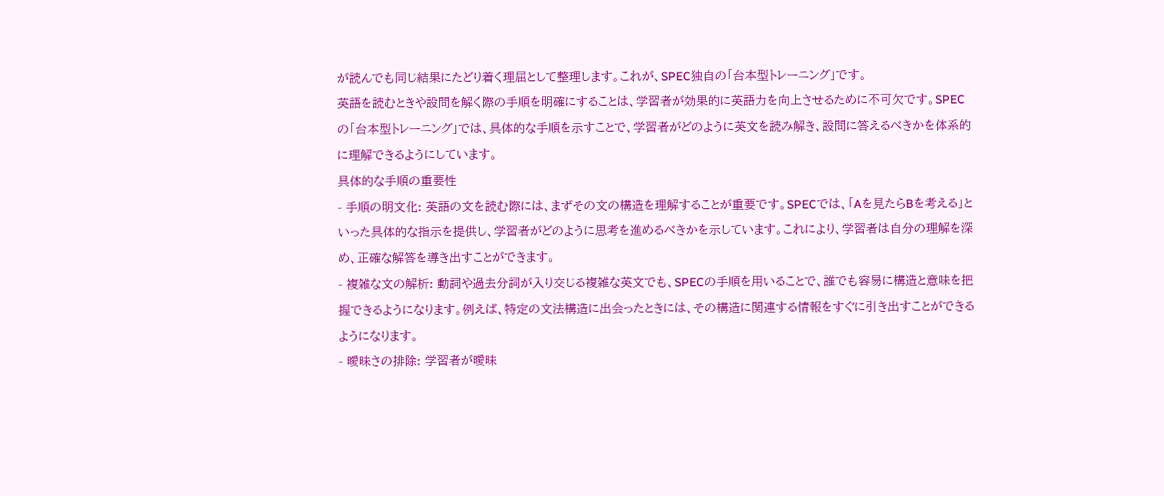が読んでも同じ結果にたどり着く理屈として整理します。これが、SPEC独自の「台本型トレーニング」です。
英語を読むときや設問を解く際の手順を明確にすることは、学習者が効果的に英語力を向上させるために不可欠です。SPECの「台本型トレーニング」では、具体的な手順を示すことで、学習者がどのように英文を読み解き、設問に答えるべきかを体系的に理解できるようにしています。
具体的な手順の重要性
- 手順の明文化: 英語の文を読む際には、まずその文の構造を理解することが重要です。SPECでは、「Aを見たらBを考える」といった具体的な指示を提供し、学習者がどのように思考を進めるべきかを示しています。これにより、学習者は自分の理解を深め、正確な解答を導き出すことができます。
- 複雑な文の解析: 動詞や過去分詞が入り交じる複雑な英文でも、SPECの手順を用いることで、誰でも容易に構造と意味を把握できるようになります。例えば、特定の文法構造に出会ったときには、その構造に関連する情報をすぐに引き出すことができるようになります。
- 曖昧さの排除: 学習者が曖昧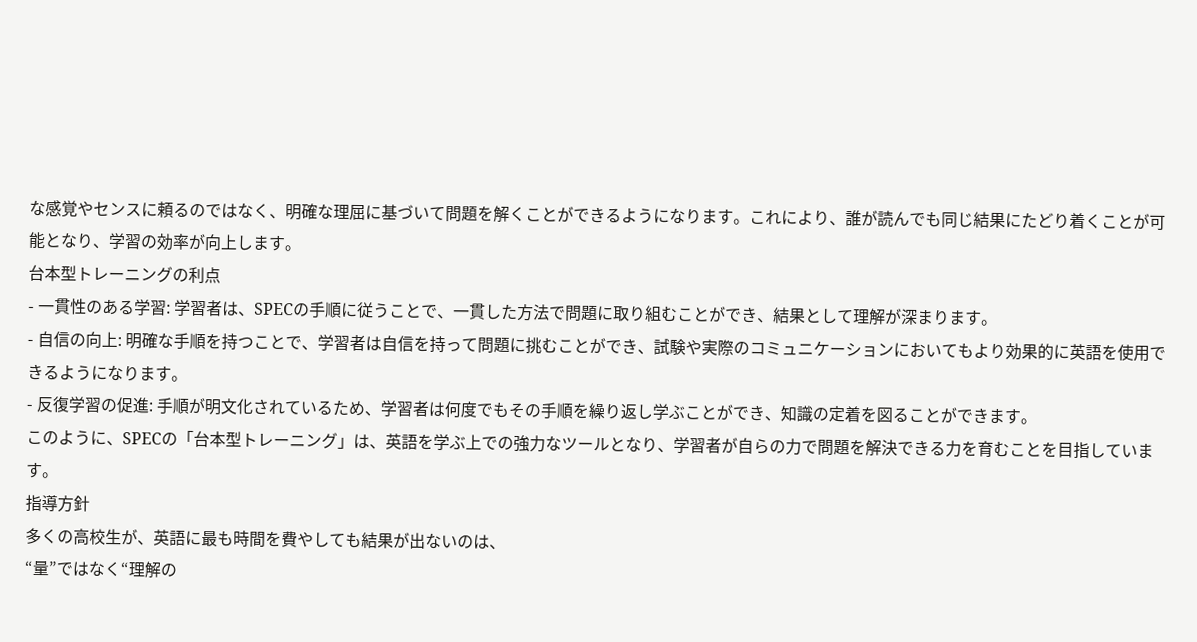な感覚やセンスに頼るのではなく、明確な理屈に基づいて問題を解くことができるようになります。これにより、誰が読んでも同じ結果にたどり着くことが可能となり、学習の効率が向上します。
台本型トレーニングの利点
- 一貫性のある学習: 学習者は、SPECの手順に従うことで、一貫した方法で問題に取り組むことができ、結果として理解が深まります。
- 自信の向上: 明確な手順を持つことで、学習者は自信を持って問題に挑むことができ、試験や実際のコミュニケーションにおいてもより効果的に英語を使用できるようになります。
- 反復学習の促進: 手順が明文化されているため、学習者は何度でもその手順を繰り返し学ぶことができ、知識の定着を図ることができます。
このように、SPECの「台本型トレーニング」は、英語を学ぶ上での強力なツールとなり、学習者が自らの力で問題を解決できる力を育むことを目指しています。
指導方針
多くの高校生が、英語に最も時間を費やしても結果が出ないのは、
“量”ではなく“理解の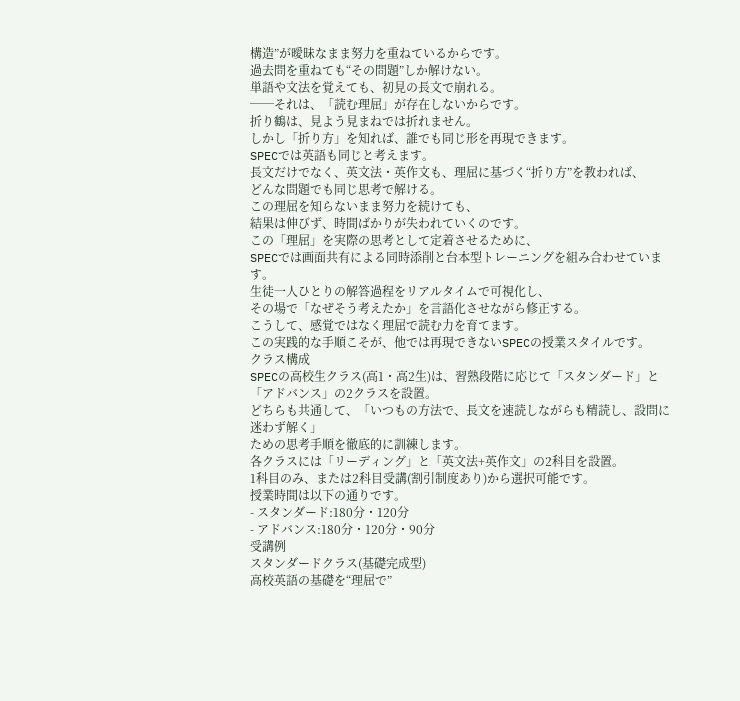構造”が曖昧なまま努力を重ねているからです。
過去問を重ねても“その問題”しか解けない。
単語や文法を覚えても、初見の長文で崩れる。
──それは、「読む理屈」が存在しないからです。
折り鶴は、見よう見まねでは折れません。
しかし「折り方」を知れば、誰でも同じ形を再現できます。
SPECでは英語も同じと考えます。
長文だけでなく、英文法・英作文も、理屈に基づく“折り方”を教われば、
どんな問題でも同じ思考で解ける。
この理屈を知らないまま努力を続けても、
結果は伸びず、時間ばかりが失われていくのです。
この「理屈」を実際の思考として定着させるために、
SPECでは画面共有による同時添削と台本型トレーニングを組み合わせています。
生徒一人ひとりの解答過程をリアルタイムで可視化し、
その場で「なぜそう考えたか」を言語化させながら修正する。
こうして、感覚ではなく理屈で読む力を育てます。
この実践的な手順こそが、他では再現できないSPECの授業スタイルです。
クラス構成
SPECの高校生クラス(高1・高2生)は、習熟段階に応じて「スタンダード」と「アドバンス」の2クラスを設置。
どちらも共通して、「いつもの方法で、長文を速読しながらも精読し、設問に迷わず解く」
ための思考手順を徹底的に訓練します。
各クラスには「リーディング」と「英文法+英作文」の2科目を設置。
1科目のみ、または2科目受講(割引制度あり)から選択可能です。
授業時間は以下の通りです。
- スタンダード:180分・120分
- アドバンス:180分・120分・90分
受講例
スタンダードクラス(基礎完成型)
高校英語の基礎を“理屈で”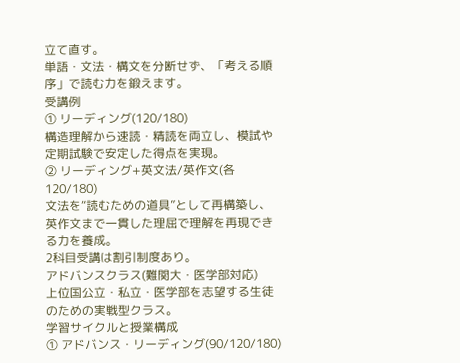立て直す。
単語・文法・構文を分断せず、「考える順序」で読む力を鍛えます。
受講例
① リーディング(120/180)
構造理解から速読・精読を両立し、模試や定期試験で安定した得点を実現。
② リーディング+英文法/英作文(各120/180)
文法を“読むための道具”として再構築し、
英作文まで一貫した理屈で理解を再現できる力を養成。
2科目受講は割引制度あり。
アドバンスクラス(難関大・医学部対応)
上位国公立・私立・医学部を志望する生徒のための実戦型クラス。
学習サイクルと授業構成
① アドバンス・リーディング(90/120/180)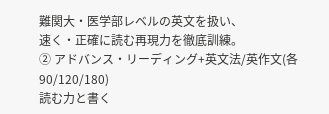難関大・医学部レベルの英文を扱い、
速く・正確に読む再現力を徹底訓練。
② アドバンス・リーディング+英文法/英作文(各90/120/180)
読む力と書く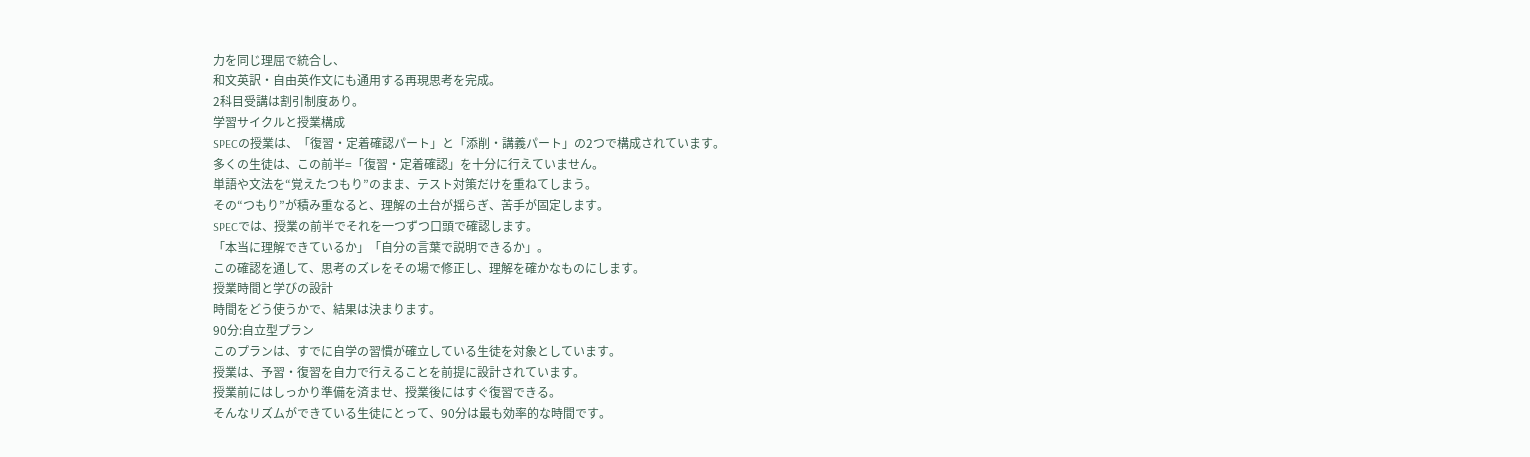力を同じ理屈で統合し、
和文英訳・自由英作文にも通用する再現思考を完成。
2科目受講は割引制度あり。
学習サイクルと授業構成
SPECの授業は、「復習・定着確認パート」と「添削・講義パート」の2つで構成されています。
多くの生徒は、この前半=「復習・定着確認」を十分に行えていません。
単語や文法を“覚えたつもり”のまま、テスト対策だけを重ねてしまう。
その“つもり”が積み重なると、理解の土台が揺らぎ、苦手が固定します。
SPECでは、授業の前半でそれを一つずつ口頭で確認します。
「本当に理解できているか」「自分の言葉で説明できるか」。
この確認を通して、思考のズレをその場で修正し、理解を確かなものにします。
授業時間と学びの設計
時間をどう使うかで、結果は決まります。
90分:自立型プラン
このプランは、すでに自学の習慣が確立している生徒を対象としています。
授業は、予習・復習を自力で行えることを前提に設計されています。
授業前にはしっかり準備を済ませ、授業後にはすぐ復習できる。
そんなリズムができている生徒にとって、90分は最も効率的な時間です。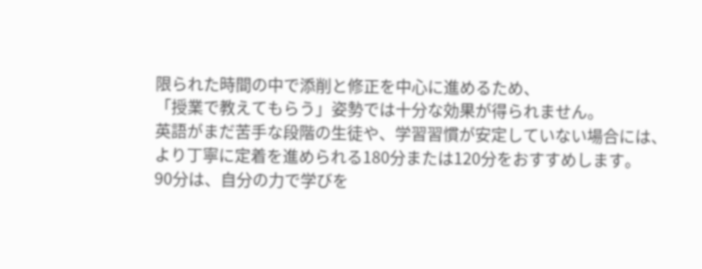限られた時間の中で添削と修正を中心に進めるため、
「授業で教えてもらう」姿勢では十分な効果が得られません。
英語がまだ苦手な段階の生徒や、学習習慣が安定していない場合には、
より丁寧に定着を進められる180分または120分をおすすめします。
90分は、自分の力で学びを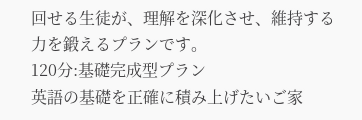回せる生徒が、理解を深化させ、維持する力を鍛えるプランです。
120分:基礎完成型プラン
英語の基礎を正確に積み上げたいご家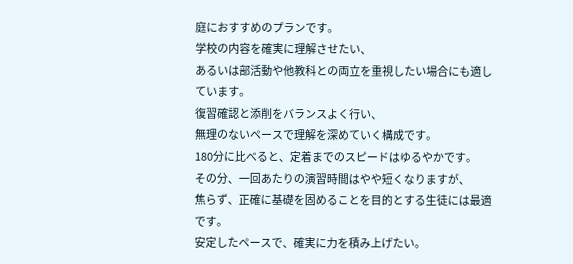庭におすすめのプランです。
学校の内容を確実に理解させたい、
あるいは部活動や他教科との両立を重視したい場合にも適しています。
復習確認と添削をバランスよく行い、
無理のないペースで理解を深めていく構成です。
180分に比べると、定着までのスピードはゆるやかです。
その分、一回あたりの演習時間はやや短くなりますが、
焦らず、正確に基礎を固めることを目的とする生徒には最適です。
安定したペースで、確実に力を積み上げたい。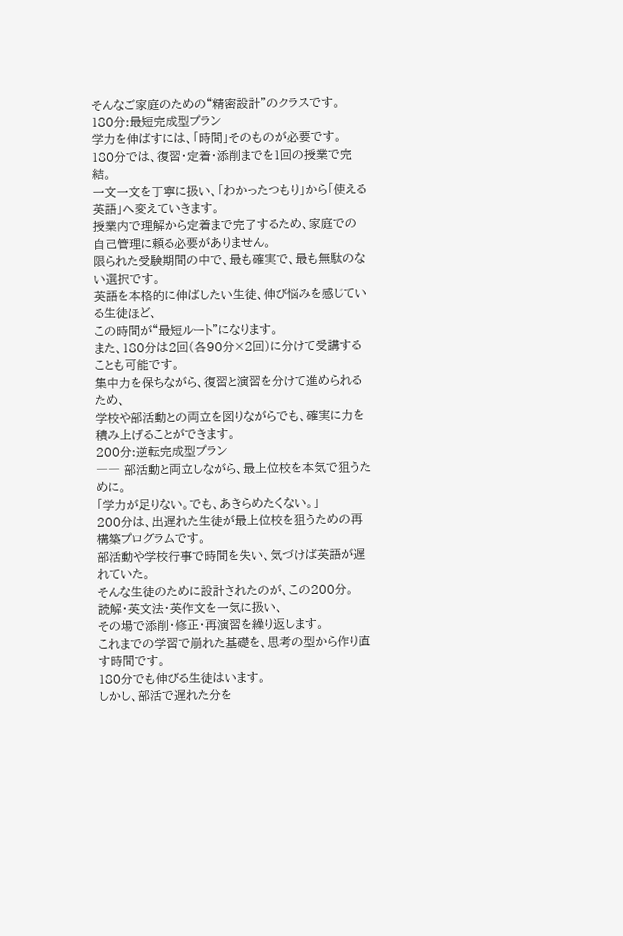そんなご家庭のための“精密設計”のクラスです。
180分:最短完成型プラン
学力を伸ばすには、「時間」そのものが必要です。
180分では、復習・定着・添削までを1回の授業で完結。
一文一文を丁寧に扱い、「わかったつもり」から「使える英語」へ変えていきます。
授業内で理解から定着まで完了するため、家庭での自己管理に頼る必要がありません。
限られた受験期間の中で、最も確実で、最も無駄のない選択です。
英語を本格的に伸ばしたい生徒、伸び悩みを感じている生徒ほど、
この時間が“最短ルート”になります。
また、180分は2回(各90分×2回)に分けて受講することも可能です。
集中力を保ちながら、復習と演習を分けて進められるため、
学校や部活動との両立を図りながらでも、確実に力を積み上げることができます。
200分:逆転完成型プラン
―― 部活動と両立しながら、最上位校を本気で狙うために。
「学力が足りない。でも、あきらめたくない。」
200分は、出遅れた生徒が最上位校を狙うための再構築プログラムです。
部活動や学校行事で時間を失い、気づけば英語が遅れていた。
そんな生徒のために設計されたのが、この200分。
読解・英文法・英作文を一気に扱い、
その場で添削・修正・再演習を繰り返します。
これまでの学習で崩れた基礎を、思考の型から作り直す時間です。
180分でも伸びる生徒はいます。
しかし、部活で遅れた分を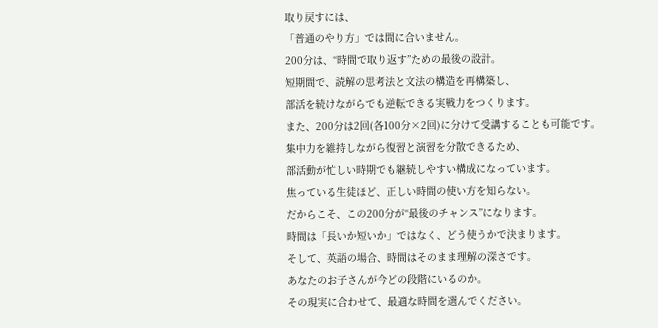取り戻すには、
「普通のやり方」では間に合いません。
200分は、“時間で取り返す”ための最後の設計。
短期間で、読解の思考法と文法の構造を再構築し、
部活を続けながらでも逆転できる実戦力をつくります。
また、200分は2回(各100分×2回)に分けて受講することも可能です。
集中力を維持しながら復習と演習を分散できるため、
部活動が忙しい時期でも継続しやすい構成になっています。
焦っている生徒ほど、正しい時間の使い方を知らない。
だからこそ、この200分が“最後のチャンス”になります。
時間は「長いか短いか」ではなく、どう使うかで決まります。
そして、英語の場合、時間はそのまま理解の深さです。
あなたのお子さんが今どの段階にいるのか。
その現実に合わせて、最適な時間を選んでください。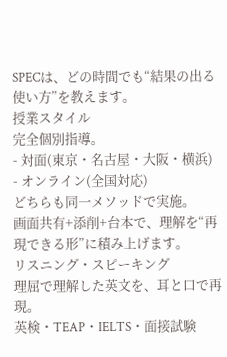SPECは、どの時間でも“結果の出る使い方”を教えます。
授業スタイル
完全個別指導。
- 対面(東京・名古屋・大阪・横浜)
- オンライン(全国対応)
どちらも同一メソッドで実施。
画面共有+添削+台本で、理解を“再現できる形”に積み上げます。
リスニング・スピーキング
理屈で理解した英文を、耳と口で再現。
英検・TEAP・IELTS・面接試験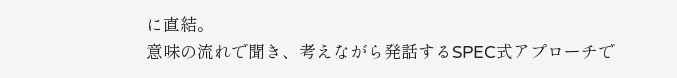に直結。
意味の流れで聞き、考えながら発話するSPEC式アプローチで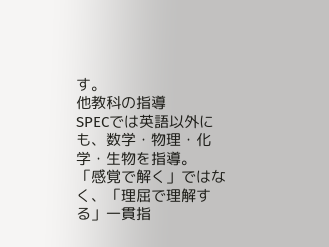す。
他教科の指導
SPECでは英語以外にも、数学・物理・化学・生物を指導。
「感覚で解く」ではなく、「理屈で理解する」一貫指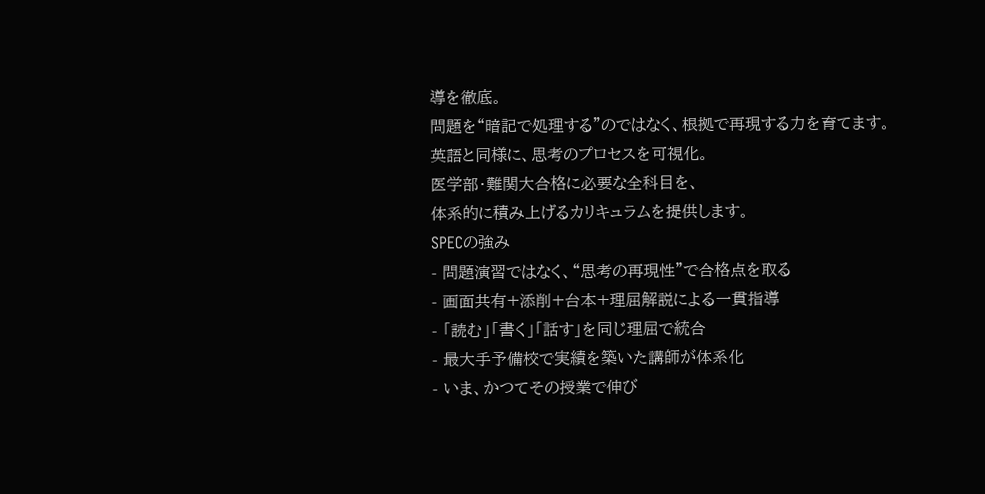導を徹底。
問題を“暗記で処理する”のではなく、根拠で再現する力を育てます。
英語と同様に、思考のプロセスを可視化。
医学部・難関大合格に必要な全科目を、
体系的に積み上げるカリキュラムを提供します。
SPECの強み
- 問題演習ではなく、“思考の再現性”で合格点を取る
- 画面共有+添削+台本+理屈解説による一貫指導
- 「読む」「書く」「話す」を同じ理屈で統合
- 最大手予備校で実績を築いた講師が体系化
- いま、かつてその授業で伸び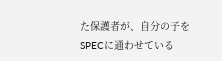た保護者が、自分の子をSPECに通わせている